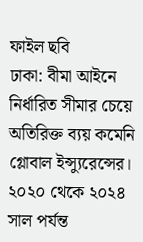ফাইল ছবি
ঢাকা: বীমা আইনে নির্ধারিত সীমার চেয়ে অতিরিক্ত ব্যয় কমেনি গ্লোবাল ইন্স্যুরেন্সের। ২০২০ থেকে ২০২৪ সাল পর্যন্ত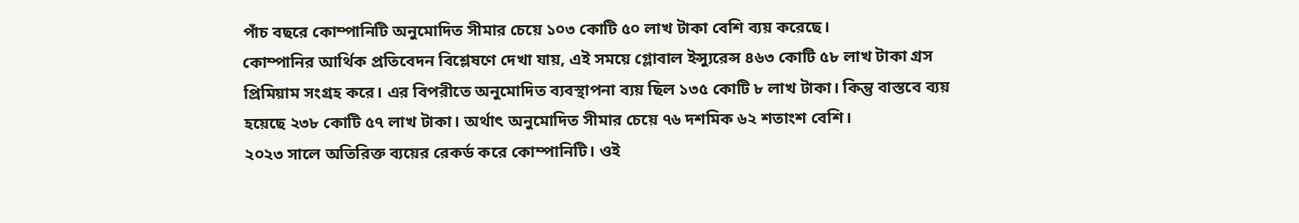পাঁচ বছরে কোম্পানিটি অনুমোদিত সীমার চেয়ে ১০৩ কোটি ৫০ লাখ টাকা বেশি ব্যয় করেছে।
কোম্পানির আর্থিক প্রতিবেদন বিশ্লেষণে দেখা যায়, এই সময়ে গ্লোবাল ইন্স্যুরেন্স ৪৬৩ কোটি ৫৮ লাখ টাকা গ্রস প্রিমিয়াম সংগ্রহ করে। এর বিপরীতে অনুমোদিত ব্যবস্থাপনা ব্যয় ছিল ১৩৫ কোটি ৮ লাখ টাকা। কিন্তু বাস্তবে ব্যয় হয়েছে ২৩৮ কোটি ৫৭ লাখ টাকা। অর্থাৎ অনুমোদিত সীমার চেয়ে ৭৬ দশমিক ৬২ শতাংশ বেশি।
২০২৩ সালে অতিরিক্ত ব্যয়ের রেকর্ড করে কোম্পানিটি। ওই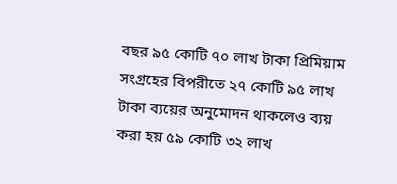বছর ৯৫ কোটি ৭০ লাখ টাকা প্রিমিয়াম সংগ্রহের বিপরীতে ২৭ কোটি ৯৫ লাখ টাকা ব্যয়ের অনুমোদন থাকলেও ব্যয় করা হয় ৫৯ কোটি ৩২ লাখ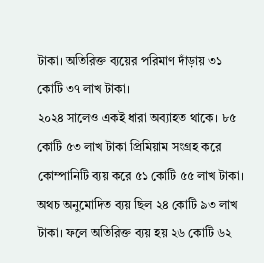টাকা। অতিরিক্ত ব্যয়ের পরিমাণ দাঁড়ায় ৩১ কোটি ৩৭ লাখ টাকা।
২০২৪ সালেও একই ধারা অব্যাহত থাকে। ৮৫ কোটি ৫৩ লাখ টাকা প্রিমিয়াম সংগ্রহ করে কোম্পানিটি ব্যয় করে ৫১ কোটি ৫৫ লাখ টাকা। অথচ অনুমোদিত ব্যয় ছিল ২৪ কোটি ৯৩ লাখ টাকা। ফলে অতিরিক্ত ব্যয় হয় ২৬ কোটি ৬২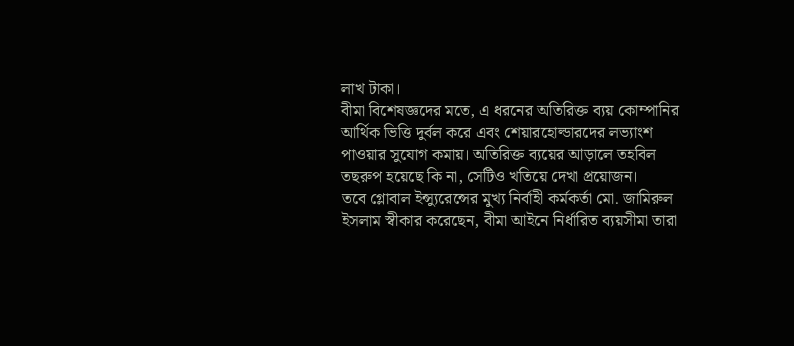লাখ টাকা।
বীমা বিশেষজ্ঞদের মতে, এ ধরনের অতিরিক্ত ব্যয় কোম্পানির আর্থিক ভিত্তি দুর্বল করে এবং শেয়ারহোল্ডারদের লভ্যাংশ পাওয়ার সুযোগ কমায়। অতিরিক্ত ব্যয়ের আড়ালে তহবিল তছরুপ হয়েছে কি না, সেটিও খতিয়ে দেখা প্রয়োজন।
তবে গ্লোবাল ইন্স্যুরেন্সের মুখ্য নির্বাহী কর্মকর্তা মো. জামিরুল ইসলাম স্বীকার করেছেন, বীমা আইনে নির্ধারিত ব্যয়সীমা তারা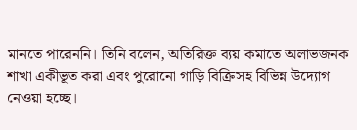মানতে পারেননি। তিনি বলেন, অতিরিক্ত ব্যয় কমাতে অলাভজনক শাখা একীভূত করা এবং পুরোনো গাড়ি বিক্রিসহ বিভিন্ন উদ্যোগ নেওয়া হচ্ছে।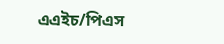এএইচ/পিএস